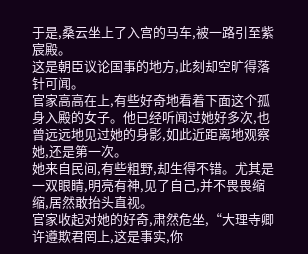于是,桑云坐上了入宫的马车,被一路引至紫宸殿。
这是朝臣议论国事的地方,此刻却空旷得落针可闻。
官家高高在上,有些好奇地看着下面这个孤身入殿的女子。他已经听闻过她好多次,也曾远远地见过她的身影,如此近距离地观察她,还是第一次。
她来自民间,有些粗野,却生得不错。尤其是一双眼睛,明亮有神,见了自己,并不畏畏缩缩,居然敢抬头直视。
官家收起对她的好奇,肃然危坐,“大理寺卿许遵欺君罔上,这是事实,你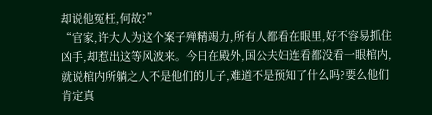却说他冤枉,何故?”
“官家,许大人为这个案子殚精竭力,所有人都看在眼里,好不容易抓住凶手,却惹出这等风波来。今日在殿外,国公夫妇连看都没看一眼棺内,就说棺内所躺之人不是他们的儿子,难道不是预知了什么吗?要么他们肯定真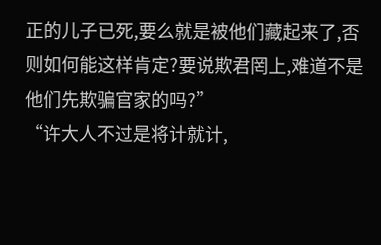正的儿子已死,要么就是被他们藏起来了,否则如何能这样肯定?要说欺君罔上,难道不是他们先欺骗官家的吗?”
“许大人不过是将计就计,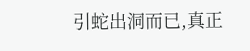引蛇出洞而已,真正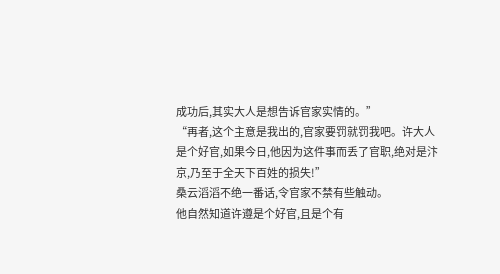成功后,其实大人是想告诉官家实情的。”
“再者,这个主意是我出的,官家要罚就罚我吧。许大人是个好官,如果今日,他因为这件事而丢了官职,绝对是汴京,乃至于全天下百姓的损失!”
桑云滔滔不绝一番话,令官家不禁有些触动。
他自然知道许遵是个好官,且是个有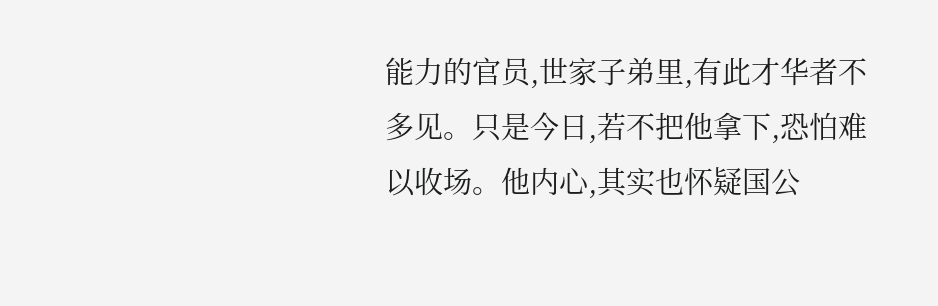能力的官员,世家子弟里,有此才华者不多见。只是今日,若不把他拿下,恐怕难以收场。他内心,其实也怀疑国公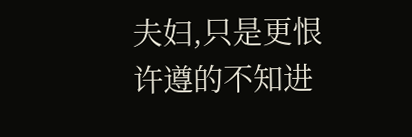夫妇,只是更恨许遵的不知进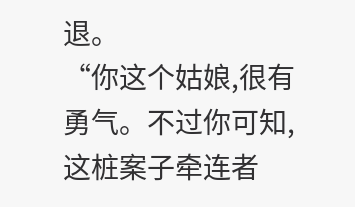退。
“你这个姑娘,很有勇气。不过你可知,这桩案子牵连者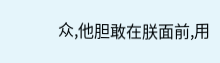众,他胆敢在朕面前,用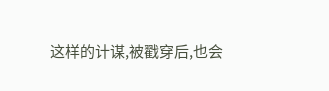这样的计谋,被戳穿后,也会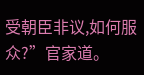受朝臣非议,如何服众?”官家道。